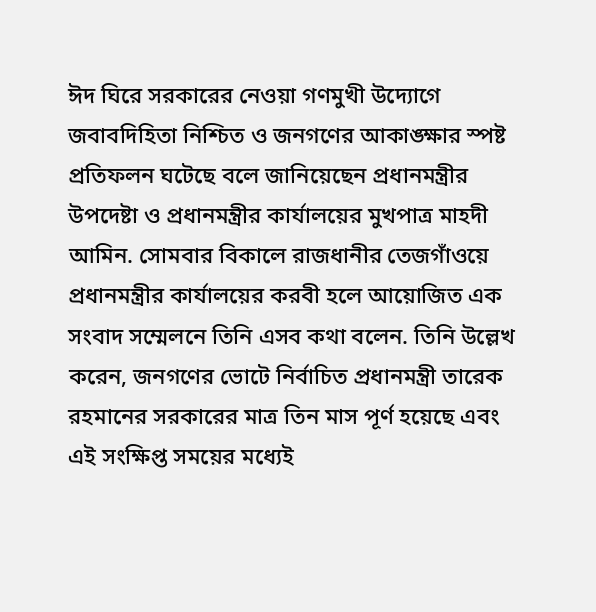ঈদ ঘিরে সরকারের নেওয়া গণমুখী উদ্যোগে জবাবদিহিতা নিশ্চিত ও জনগণের আকাঙ্ক্ষার স্পষ্ট প্রতিফলন ঘটেছে বলে জানিয়েছেন প্রধানমন্ত্রীর উপদেষ্টা ও প্রধানমন্ত্রীর কার্যালয়ের মুখপাত্র মাহদী আমিন. সোমবার বিকালে রাজধানীর তেজগাঁওয়ে প্রধানমন্ত্রীর কার্যালয়ের করবী হলে আয়োজিত এক সংবাদ সম্মেলনে তিনি এসব কথা বলেন. তিনি উল্লেখ করেন, জনগণের ভোটে নির্বাচিত প্রধানমন্ত্রী তারেক রহমানের সরকারের মাত্র তিন মাস পূর্ণ হয়েছে এবং এই সংক্ষিপ্ত সময়ের মধ্যেই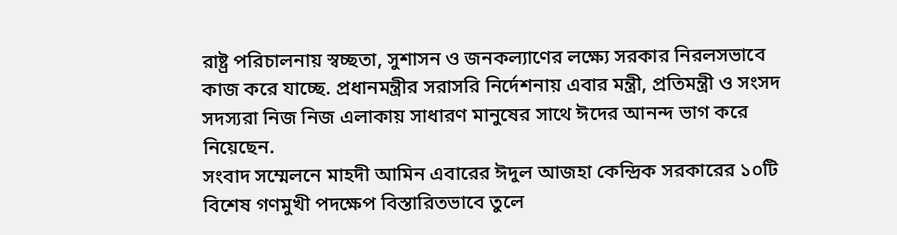রাষ্ট্র পরিচালনায় স্বচ্ছতা, সুশাসন ও জনকল্যাণের লক্ষ্যে সরকার নিরলসভাবে কাজ করে যাচ্ছে. প্রধানমন্ত্রীর সরাসরি নির্দেশনায় এবার মন্ত্রী, প্রতিমন্ত্রী ও সংসদ সদস্যরা নিজ নিজ এলাকায় সাধারণ মানুষের সাথে ঈদের আনন্দ ভাগ করে নিয়েছেন.
সংবাদ সম্মেলনে মাহদী আমিন এবারের ঈদুল আজহা কেন্দ্রিক সরকারের ১০টি বিশেষ গণমুখী পদক্ষেপ বিস্তারিতভাবে তুলে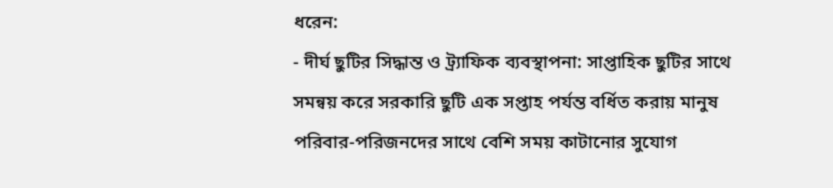ধরেন:
- দীর্ঘ ছুটির সিদ্ধান্ত ও ট্র্যাফিক ব্যবস্থাপনা: সাপ্তাহিক ছুটির সাথে সমন্বয় করে সরকারি ছুটি এক সপ্তাহ পর্যন্ত বর্ধিত করায় মানুষ পরিবার-পরিজনদের সাথে বেশি সময় কাটানোর সুযোগ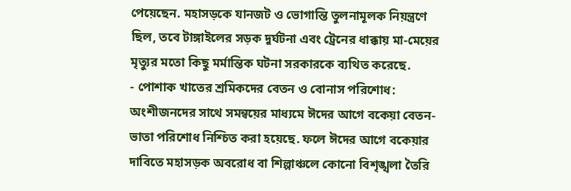পেয়েছেন. মহাসড়কে যানজট ও ভোগান্তি তুলনামূলক নিয়ন্ত্রণে ছিল, তবে টাঙ্গাইলের সড়ক দুর্ঘটনা এবং ট্রেনের ধাক্কায় মা-মেয়ের মৃত্যুর মতো কিছু মর্মান্তিক ঘটনা সরকারকে ব্যথিত করেছে.
- পোশাক খাতের শ্রমিকদের বেতন ও বোনাস পরিশোধ: অংশীজনদের সাথে সমন্বয়ের মাধ্যমে ঈদের আগে বকেয়া বেতন-ভাতা পরিশোধ নিশ্চিত করা হয়েছে. ফলে ঈদের আগে বকেয়ার দাবিতে মহাসড়ক অবরোধ বা শিল্পাঞ্চলে কোনো বিশৃঙ্খলা তৈরি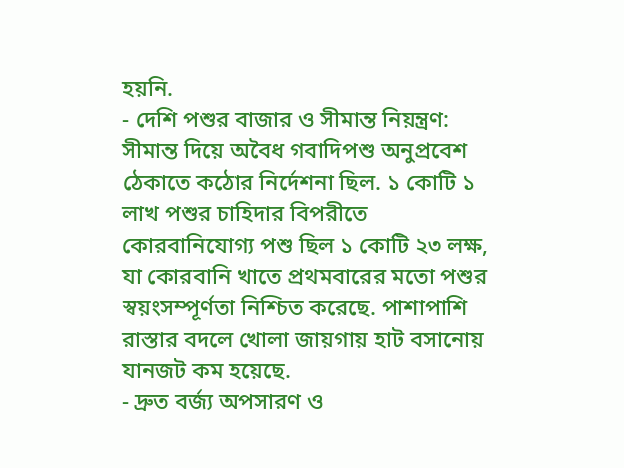হয়নি.
- দেশি পশুর বাজার ও সীমান্ত নিয়ন্ত্রণ: সীমান্ত দিয়ে অবৈধ গবাদিপশু অনুপ্রবেশ ঠেকাতে কঠোর নির্দেশনা ছিল. ১ কোটি ১ লাখ পশুর চাহিদার বিপরীতে কোরবানিযোগ্য পশু ছিল ১ কোটি ২৩ লক্ষ, যা কোরবানি খাতে প্রথমবারের মতো পশুর স্বয়ংসম্পূর্ণতা নিশ্চিত করেছে. পাশাপাশি রাস্তার বদলে খোলা জায়গায় হাট বসানোয় যানজট কম হয়েছে.
- দ্রুত বর্জ্য অপসারণ ও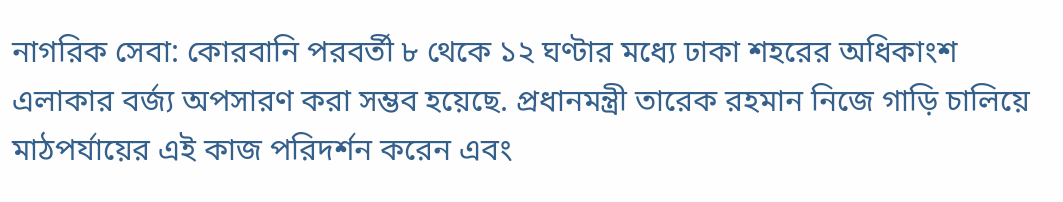নাগরিক সেবা: কোরবানি পরবর্তী ৮ থেকে ১২ ঘণ্টার মধ্যে ঢাকা শহরের অধিকাংশ এলাকার বর্জ্য অপসারণ করা সম্ভব হয়েছে. প্রধানমন্ত্রী তারেক রহমান নিজে গাড়ি চালিয়ে মাঠপর্যায়ের এই কাজ পরিদর্শন করেন এবং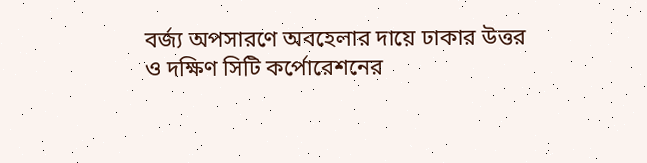বর্জ্য অপসারণে অবহেলার দায়ে ঢাকার উত্তর ও দক্ষিণ সিটি কর্পোরেশনের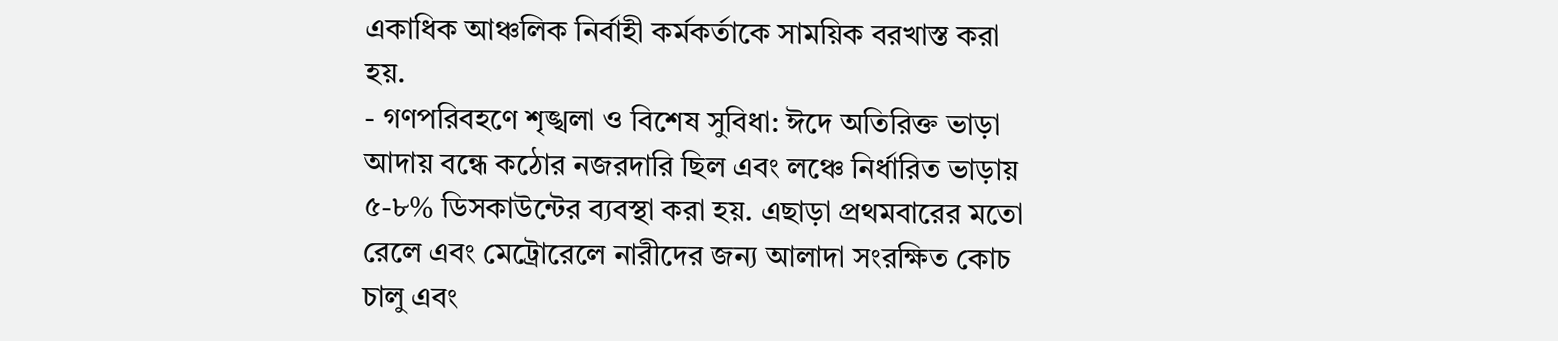একাধিক আঞ্চলিক নির্বাহী কর্মকর্তাকে সাময়িক বরখাস্ত করা হয়.
- গণপরিবহণে শৃঙ্খলা ও বিশেষ সুবিধা: ঈদে অতিরিক্ত ভাড়া আদায় বন্ধে কঠোর নজরদারি ছিল এবং লঞ্চে নির্ধারিত ভাড়ায় ৫-৮% ডিসকাউন্টের ব্যবস্থা করা হয়. এছাড়া প্রথমবারের মতো রেলে এবং মেট্রোরেলে নারীদের জন্য আলাদা সংরক্ষিত কোচ চালু এবং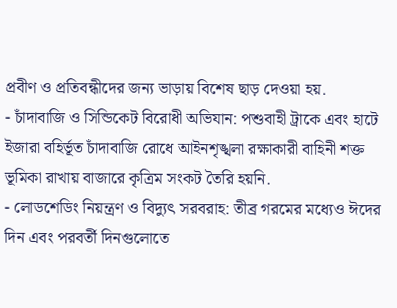প্রবীণ ও প্রতিবন্ধীদের জন্য ভাড়ায় বিশেষ ছাড় দেওয়া হয়.
- চাঁদাবাজি ও সিন্ডিকেট বিরোধী অভিযান: পশুবাহী ট্রাকে এবং হাটে ইজারা বহির্ভূত চাঁদাবাজি রোধে আইনশৃঙ্খলা রক্ষাকারী বাহিনী শক্ত ভূমিকা রাখায় বাজারে কৃত্রিম সংকট তৈরি হয়নি.
- লোডশেডিং নিয়ন্ত্রণ ও বিদ্যুৎ সরবরাহ: তীব্র গরমের মধ্যেও ঈদের দিন এবং পরবর্তী দিনগুলোতে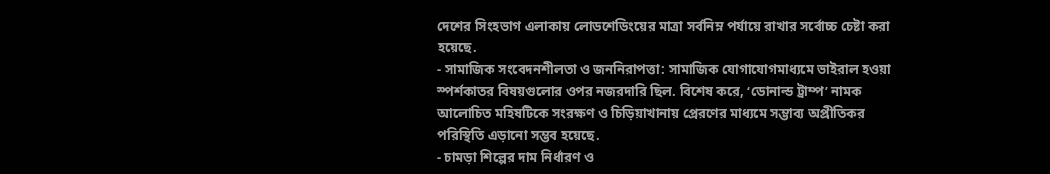দেশের সিংহভাগ এলাকায় লোডশেডিংয়ের মাত্রা সর্বনিম্ন পর্যায়ে রাখার সর্বোচ্চ চেষ্টা করা হয়েছে.
- সামাজিক সংবেদনশীলতা ও জননিরাপত্তা: সামাজিক যোগাযোগমাধ্যমে ভাইরাল হওয়া স্পর্শকাতর বিষয়গুলোর ওপর নজরদারি ছিল. বিশেষ করে, ‘ডোনাল্ড ট্রাম্প’ নামক আলোচিত মহিষটিকে সংরক্ষণ ও চিড়িয়াখানায় প্রেরণের মাধ্যমে সম্ভাব্য অপ্রীতিকর পরিস্থিতি এড়ানো সম্ভব হয়েছে.
- চামড়া শিল্পের দাম নির্ধারণ ও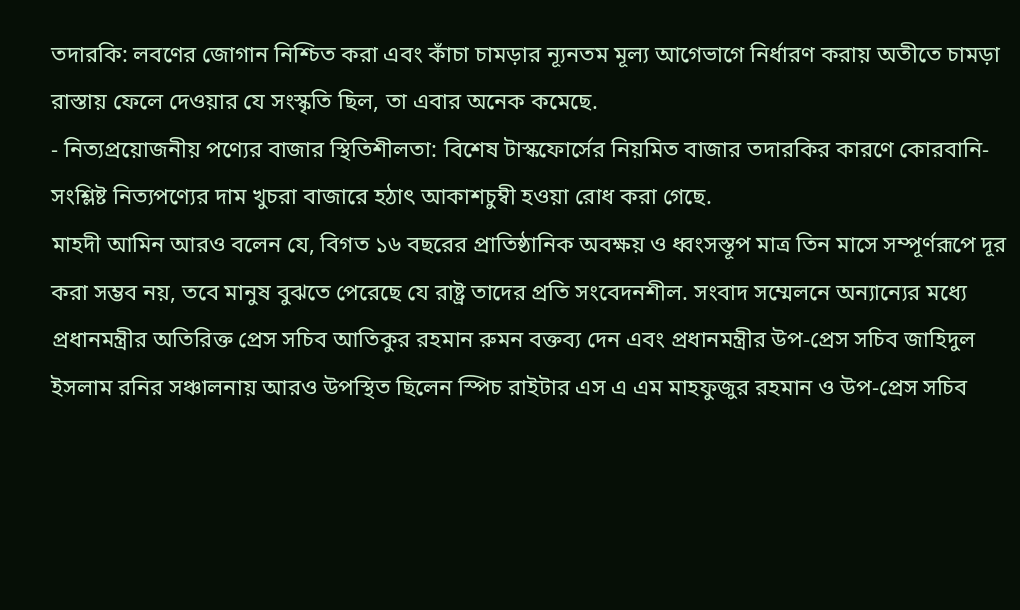তদারকি: লবণের জোগান নিশ্চিত করা এবং কাঁচা চামড়ার ন্যূনতম মূল্য আগেভাগে নির্ধারণ করায় অতীতে চামড়া রাস্তায় ফেলে দেওয়ার যে সংস্কৃতি ছিল, তা এবার অনেক কমেছে.
- নিত্যপ্রয়োজনীয় পণ্যের বাজার স্থিতিশীলতা: বিশেষ টাস্কফোর্সের নিয়মিত বাজার তদারকির কারণে কোরবানি-সংশ্লিষ্ট নিত্যপণ্যের দাম খুচরা বাজারে হঠাৎ আকাশচুম্বী হওয়া রোধ করা গেছে.
মাহদী আমিন আরও বলেন যে, বিগত ১৬ বছরের প্রাতিষ্ঠানিক অবক্ষয় ও ধ্বংসস্তূপ মাত্র তিন মাসে সম্পূর্ণরূপে দূর করা সম্ভব নয়, তবে মানুষ বুঝতে পেরেছে যে রাষ্ট্র তাদের প্রতি সংবেদনশীল. সংবাদ সম্মেলনে অন্যান্যের মধ্যে প্রধানমন্ত্রীর অতিরিক্ত প্রেস সচিব আতিকুর রহমান রুমন বক্তব্য দেন এবং প্রধানমন্ত্রীর উপ-প্রেস সচিব জাহিদুল ইসলাম রনির সঞ্চালনায় আরও উপস্থিত ছিলেন স্পিচ রাইটার এস এ এম মাহফুজুর রহমান ও উপ-প্রেস সচিব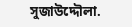সুজাউদ্দৌলা.